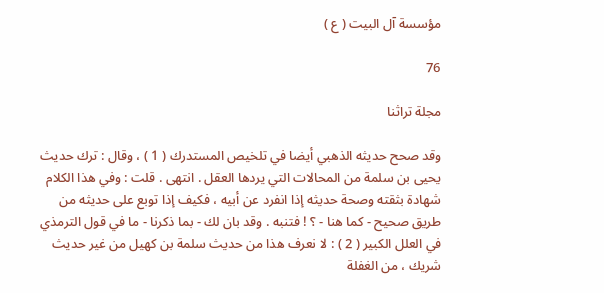مؤسسة آل البيت ( ع )

76

مجلة تراثنا

وقد صحح حديثه الذهبي أيضا في تلخيص المستدرك ( 1 ) ، وقال : ترك حديث يحيى بن سلمة من المحالات التي يردها العقل . انتهى . قلت : وفي هذا الكلام شهادة بثقته وصحة حديثه إذا انفرد عن أبيه ، فكيف إذا توبع على حديثه من طريق صحيح - كما هنا - ؟ ! فتنبه . وقد بان لك - بما ذكرنا - ما في قول الترمذي في العلل الكبير ( 2 ) : لا نعرف هذا من حديث سلمة بن كهيل من غير حديث شريك ، من الغفلة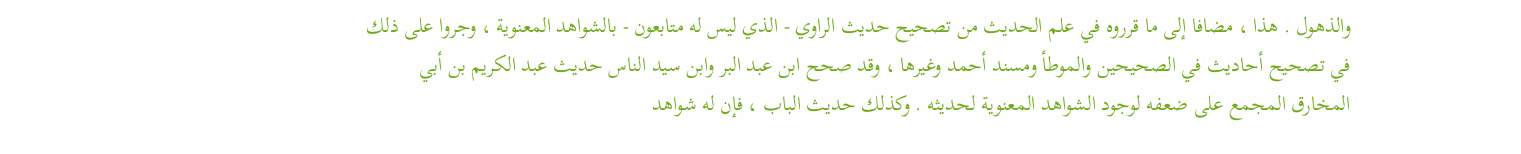والذهول . هذا ، مضافا إلى ما قرروه في علم الحديث من تصحيح حديث الراوي - الذي ليس له متابعون - بالشواهد المعنوية ، وجروا على ذلك في تصحيح أحاديث في الصحيحين والموطأ ومسند أحمد وغيرها ، وقد صحح ابن عبد البر وابن سيد الناس حديث عبد الكريم بن أبي المخارق المجمع على ضعفه لوجود الشواهد المعنوية لحديثه . وكذلك حديث الباب ، فإن له شواهد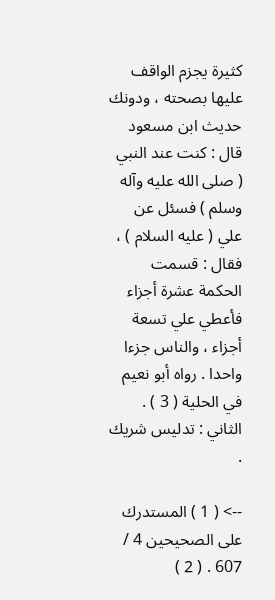كثيرة يجزم الواقف عليها بصحته ، ودونك حديث ابن مسعود قال : كنت عند النبي ( صلى الله عليه وآله وسلم ) فسئل عن علي ( عليه السلام ) ، فقال : قسمت الحكمة عشرة أجزاء فأعطي علي تسعة أجزاء ، والناس جزءا واحدا . رواه أبو نعيم في الحلية ( 3 ) . الثاني : تدليس شريك .

--> ( 1 ) المستدرك على الصحيحين 4 / 607 . ( 2 )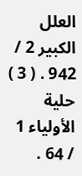العلل الكبير 2 / 942 . ( 3 ) حلية الأولياء 1 / 64 .